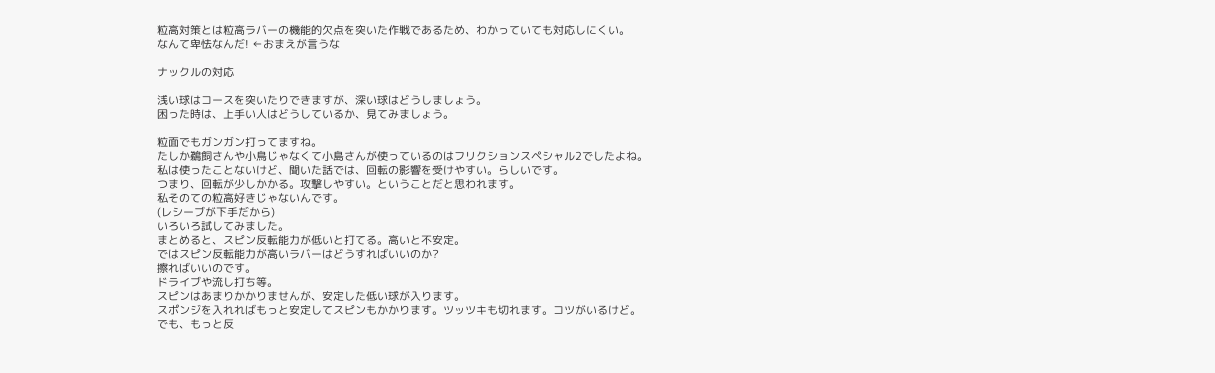粒高対策とは粒高ラバーの機能的欠点を突いた作戦であるため、わかっていても対応しにくい。
なんて卑怯なんだ! ←おまえが言うな

ナックルの対応

浅い球はコースを突いたりできますが、深い球はどうしましょう。
困った時は、上手い人はどうしているか、見てみましょう。

粒面でもガンガン打ってますね。
たしか鵜飼さんや小鳥じゃなくて小島さんが使っているのはフリクションスペシャル2でしたよね。
私は使ったことないけど、聞いた話では、回転の影響を受けやすい。らしいです。
つまり、回転が少しかかる。攻撃しやすい。ということだと思われます。
私そのての粒高好きじゃないんです。
(レシーブが下手だから)
いろいろ試してみました。
まとめると、スピン反転能力が低いと打てる。高いと不安定。
ではスピン反転能力が高いラバーはどうすればいいのか?
擦ればいいのです。
ドライブや流し打ち等。
スピンはあまりかかりませんが、安定した低い球が入ります。
スポンジを入れればもっと安定してスピンもかかります。ツッツキも切れます。コツがいるけど。
でも、もっと反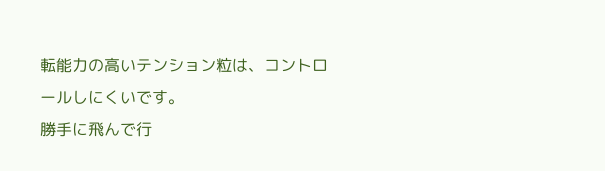転能力の高いテンション粒は、コントロールしにくいです。
勝手に飛んで行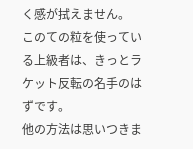く感が拭えません。
このての粒を使っている上級者は、きっとラケット反転の名手のはずです。
他の方法は思いつきま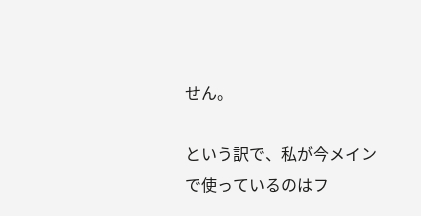せん。

という訳で、私が今メインで使っているのはフ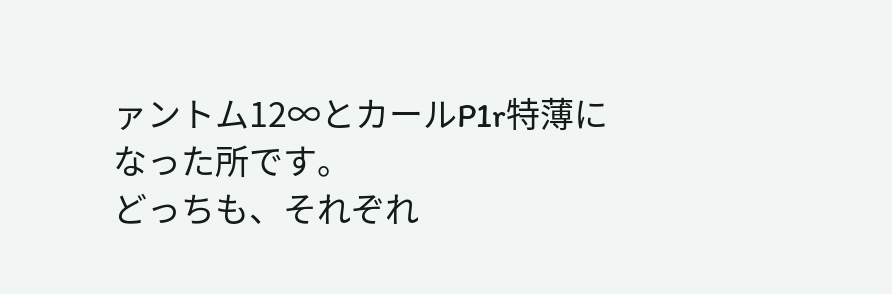ァントム12∞とカールP1r特薄になった所です。
どっちも、それぞれ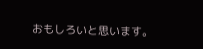おもしろいと思います。